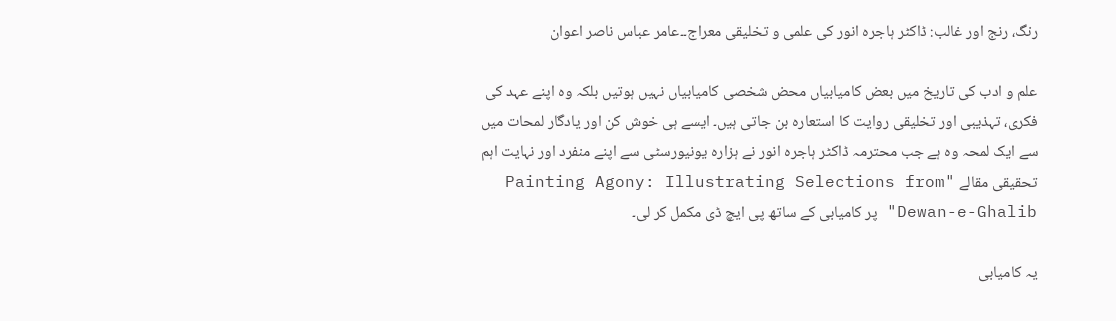رنگ، رنج اور غالب: ڈاکٹر ہاجرہ انور کی علمی و تخلیقی معراج۔۔عامر عباس ناصر اعوان

علم و ادب کی تاریخ میں بعض کامیابیاں محض شخصی کامیابیاں نہیں ہوتیں بلکہ وہ اپنے عہد کی فکری، تہذیبی اور تخلیقی روایت کا استعارہ بن جاتی ہیں۔ ایسے ہی خوش کن اور یادگار لمحات میں سے ایک لمحہ وہ ہے جب محترمہ ڈاکٹر ہاجرہ انور نے ہزارہ یونیورسٹی سے اپنے منفرد اور نہایت اہم تحقیقی مقالے "Painting Agony: Illustrating Selections from Dewan-e-Ghalib" پر کامیابی کے ساتھ پی ایچ ڈی مکمل کر لی۔

یہ کامیابی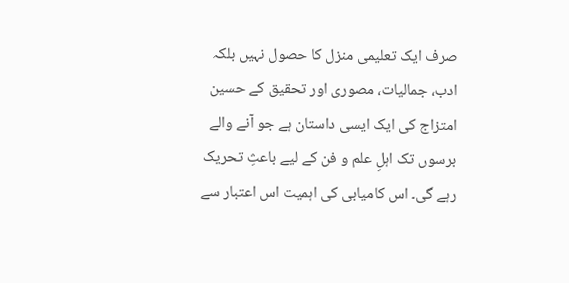صرف ایک تعلیمی منزل کا حصول نہیں بلکہ ادب، جمالیات، مصوری اور تحقیق کے حسین امتزاج کی ایک ایسی داستان ہے جو آنے والے برسوں تک اہلِ علم و فن کے لیے باعثِ تحریک رہے گی۔ اس کامیابی کی اہمیت اس اعتبار سے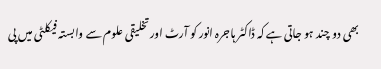بھی دو چند ہو جاتی ہے کہ ڈاکٹر ہاجرہ انور کو آرٹ اور تخلیقی علوم سے وابستہ فیکلٹی میں پی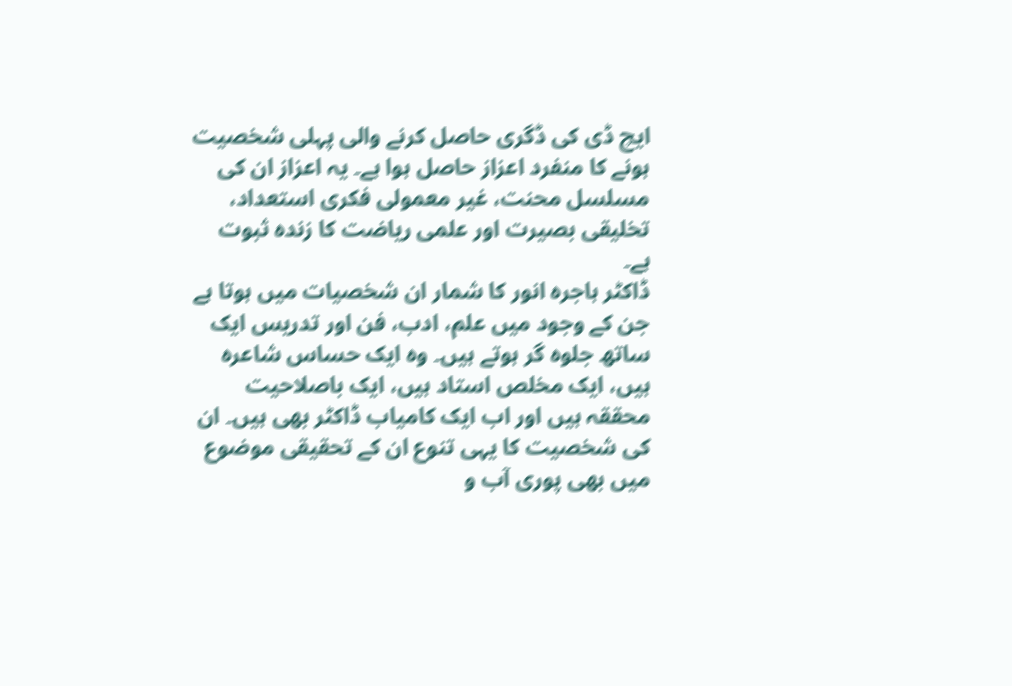ایچ ڈی کی ڈگری حاصل کرنے والی پہلی شخصیت ہونے کا منفرد اعزاز حاصل ہوا ہے۔ یہ اعزاز ان کی مسلسل محنت، غیر معمولی فکری استعداد، تخلیقی بصیرت اور علمی ریاضت کا زندہ ثبوت ہے۔
ڈاکٹر ہاجرہ انور کا شمار ان شخصیات میں ہوتا ہے جن کے وجود میں علم، ادب، فن اور تدریس ایک ساتھ جلوہ گر ہوتے ہیں۔ وہ ایک حساس شاعرہ ہیں، ایک مخلص استاد ہیں، ایک باصلاحیت محققہ ہیں اور اب ایک کامیاب ڈاکٹر بھی ہیں۔ ان کی شخصیت کا یہی تنوع ان کے تحقیقی موضوع میں بھی پوری آب و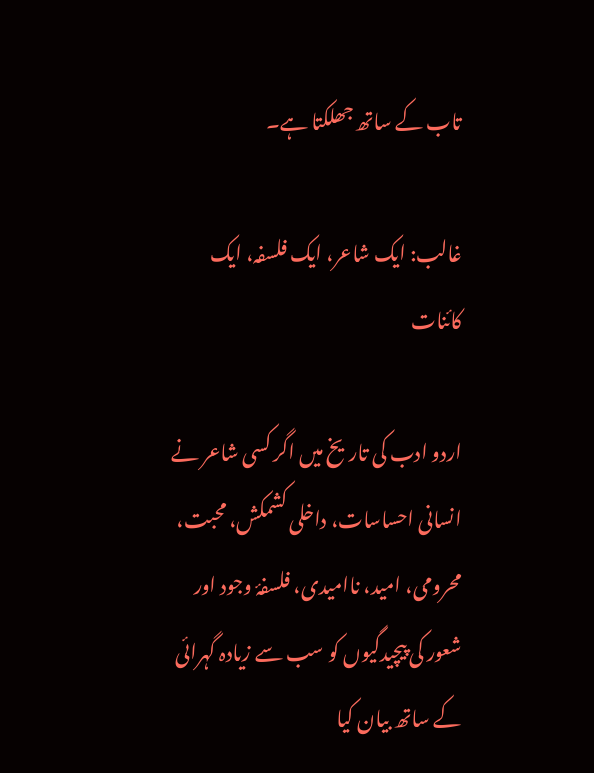تاب کے ساتھ جھلکتا ہے۔

غالب: ایک شاعر، ایک فلسفہ، ایک کائنات

اردو ادب کی تاریخ میں اگر کسی شاعر نے انسانی احساسات، داخلی کشمکش، محبت، محرومی، امید، ناامیدی، فلسفۂ وجود اور شعور کی پیچیدگیوں کو سب سے زیادہ گہرائی کے ساتھ بیان کیا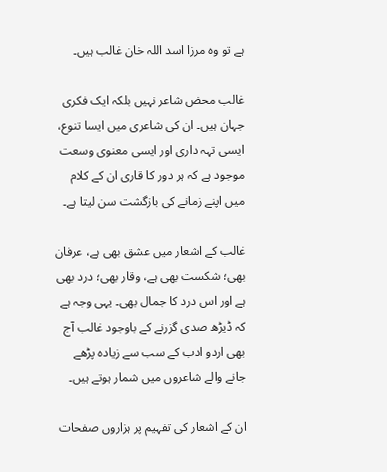ہے تو وہ مرزا اسد اللہ خان غالب ہیں۔

غالب محض شاعر نہیں بلکہ ایک فکری جہان ہیں۔ ان کی شاعری میں ایسا تنوع، ایسی تہہ داری اور ایسی معنوی وسعت موجود ہے کہ ہر دور کا قاری ان کے کلام میں اپنے زمانے کی بازگشت سن لیتا ہے۔

غالب کے اشعار میں عشق بھی ہے، عرفان بھی؛ شکست بھی ہے، وقار بھی؛ درد بھی ہے اور اس درد کا جمال بھی۔ یہی وجہ ہے کہ ڈیڑھ صدی گزرنے کے باوجود غالب آج بھی اردو ادب کے سب سے زیادہ پڑھے جانے والے شاعروں میں شمار ہوتے ہیں۔

ان کے اشعار کی تفہیم پر ہزاروں صفحات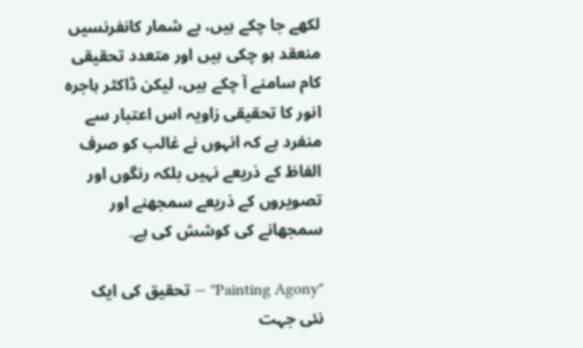لکھے جا چکے ہیں، بے شمار کانفرنسیں منعقد ہو چکی ہیں اور متعدد تحقیقی کام سامنے آ چکے ہیں، لیکن ڈاکٹر ہاجرہ انور کا تحقیقی زاویہ اس اعتبار سے منفرد ہے کہ انہوں نے غالب کو صرف الفاظ کے ذریعے نہیں بلکہ رنگوں اور تصویروں کے ذریعے سمجھنے اور سمجھانے کی کوشش کی ہے۔

"Painting Agony" — تحقیق کی ایک نئی جہت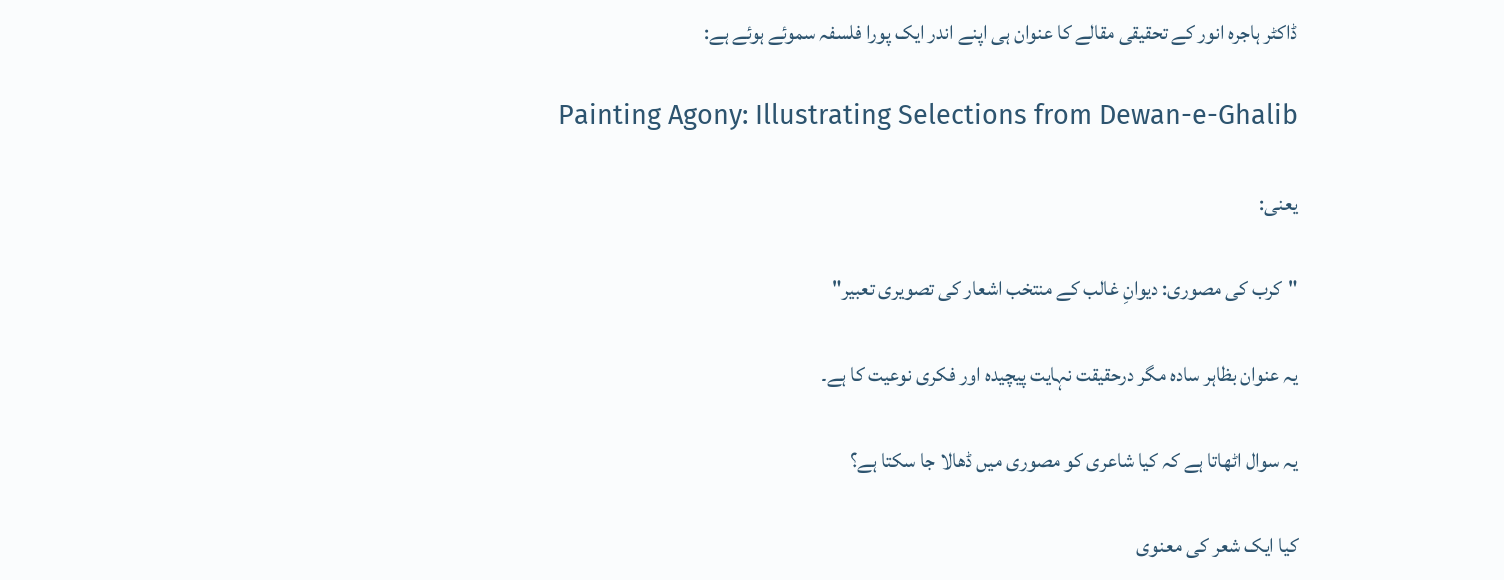ڈاکٹر ہاجرہ انور کے تحقیقی مقالے کا عنوان ہی اپنے اندر ایک پورا فلسفہ سموئے ہوئے ہے:

Painting Agony: Illustrating Selections from Dewan-e-Ghalib

یعنی:

"کرب کی مصوری: دیوانِ غالب کے منتخب اشعار کی تصویری تعبیر"

یہ عنوان بظاہر سادہ مگر درحقیقت نہایت پیچیدہ اور فکری نوعیت کا ہے۔

یہ سوال اٹھاتا ہے کہ کیا شاعری کو مصوری میں ڈھالا جا سکتا ہے؟

کیا ایک شعر کی معنوی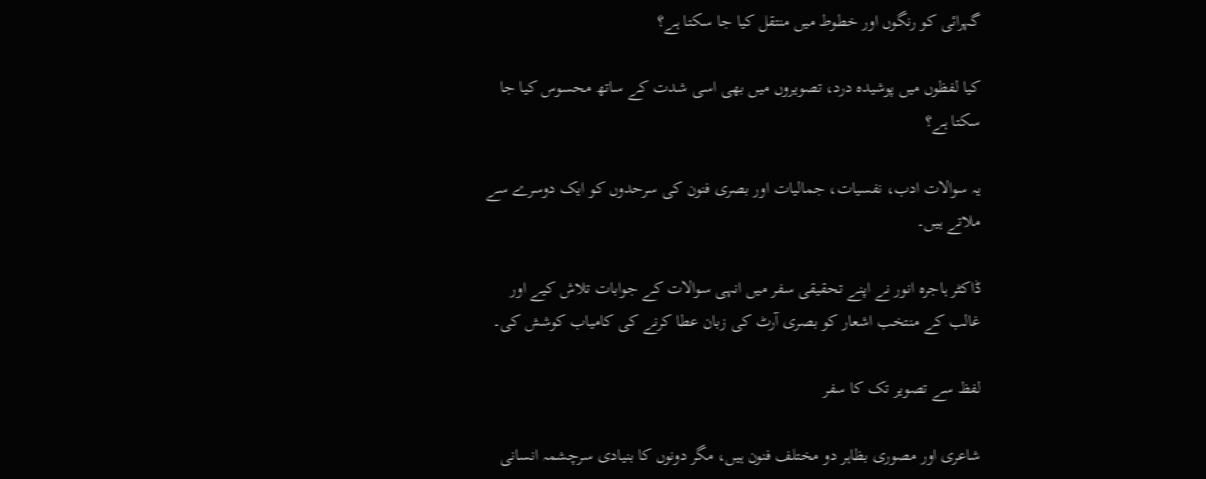گہرائی کو رنگوں اور خطوط میں منتقل کیا جا سکتا ہے؟

کیا لفظوں میں پوشیدہ درد، تصویروں میں بھی اسی شدت کے ساتھ محسوس کیا جا سکتا ہے؟

یہ سوالات ادب، نفسیات، جمالیات اور بصری فنون کی سرحدوں کو ایک دوسرے سے ملاتے ہیں۔

ڈاکٹر ہاجرہ انور نے اپنے تحقیقی سفر میں انہی سوالات کے جوابات تلاش کیے اور غالب کے منتخب اشعار کو بصری آرٹ کی زبان عطا کرنے کی کامیاب کوشش کی۔

لفظ سے تصویر تک کا سفر

شاعری اور مصوری بظاہر دو مختلف فنون ہیں، مگر دونوں کا بنیادی سرچشمہ انسانی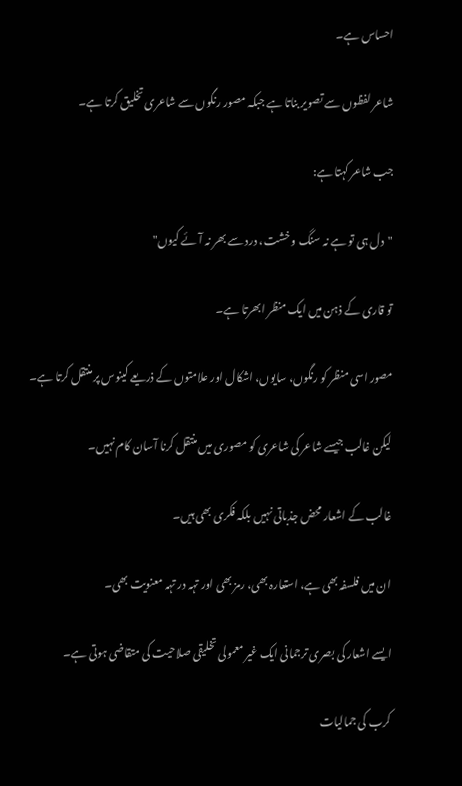احساس ہے۔

شاعر لفظوں سے تصویر بناتا ہے جبکہ مصور رنگوں سے شاعری تخلیق کرتا ہے۔

جب شاعر کہتا ہے:

"دل ہی تو ہے نہ سنگ و خشت، درد سے بھر نہ آئے کیوں"

تو قاری کے ذہن میں ایک منظر ابھرتا ہے۔

مصور اسی منظر کو رنگوں، سایوں، اشکال اور علامتوں کے ذریعے کینوس پر منتقل کرتا ہے۔

لیکن غالب جیسے شاعر کی شاعری کو مصوری میں منتقل کرنا آسان کام نہیں۔

غالب کے اشعار محض جذباتی نہیں بلکہ فکری بھی ہیں۔

ان میں فلسفہ بھی ہے، استعارہ بھی، رمز بھی اور تہہ در تہہ معنویت بھی۔

ایسے اشعار کی بصری ترجمانی ایک غیر معمولی تخلیقی صلاحیت کی متقاضی ہوتی ہے۔

کرب کی جمالیات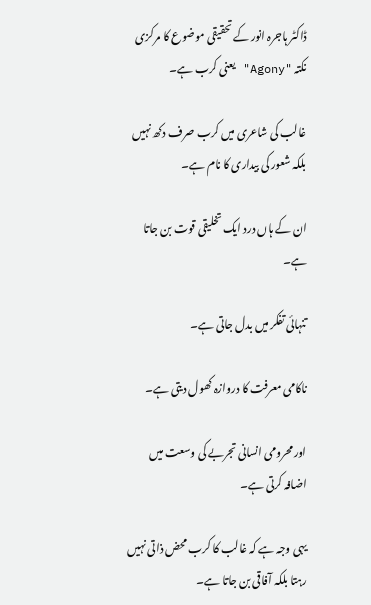ڈاکٹر ہاجرہ انور کے تحقیقی موضوع کا مرکزی نکتہ "Agony" یعنی کرب ہے۔

غالب کی شاعری میں کرب صرف دکھ نہیں بلکہ شعور کی بیداری کا نام ہے۔

ان کے ہاں درد ایک تخلیقی قوت بن جاتا ہے۔

تنہائی تفکر میں بدل جاتی ہے۔

ناکامی معرفت کا دروازہ کھول دیتی ہے۔

اور محرومی انسانی تجربے کی وسعت میں اضافہ کرتی ہے۔

یہی وجہ ہے کہ غالب کا کرب محض ذاتی نہیں رہتا بلکہ آفاقی بن جاتا ہے۔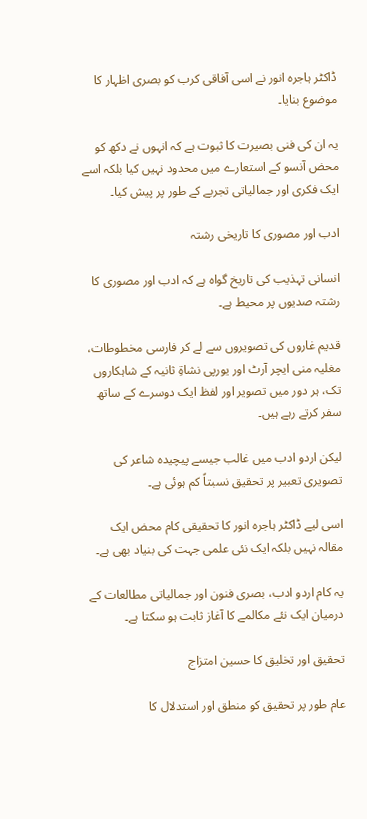ڈاکٹر ہاجرہ انور نے اسی آفاقی کرب کو بصری اظہار کا موضوع بنایا۔

یہ ان کی فنی بصیرت کا ثبوت ہے کہ انہوں نے دکھ کو محض آنسو کے استعارے میں محدود نہیں کیا بلکہ اسے ایک فکری اور جمالیاتی تجربے کے طور پر پیش کیا۔

ادب اور مصوری کا تاریخی رشتہ

انسانی تہذیب کی تاریخ گواہ ہے کہ ادب اور مصوری کا رشتہ صدیوں پر محیط ہے۔

قدیم غاروں کی تصویروں سے لے کر فارسی مخطوطات، مغلیہ منی ایچر آرٹ اور یورپی نشاۃِ ثانیہ کے شاہکاروں تک، ہر دور میں تصویر اور لفظ ایک دوسرے کے ساتھ سفر کرتے رہے ہیں۔

لیکن اردو ادب میں غالب جیسے پیچیدہ شاعر کی تصویری تعبیر پر تحقیق نسبتاً کم ہوئی ہے۔

اسی لیے ڈاکٹر ہاجرہ انور کا تحقیقی کام محض ایک مقالہ نہیں بلکہ ایک نئی علمی جہت کی بنیاد بھی ہے۔

یہ کام اردو ادب، بصری فنون اور جمالیاتی مطالعات کے درمیان ایک نئے مکالمے کا آغاز ثابت ہو سکتا ہے۔

تحقیق اور تخلیق کا حسین امتزاج

عام طور پر تحقیق کو منطق اور استدلال کا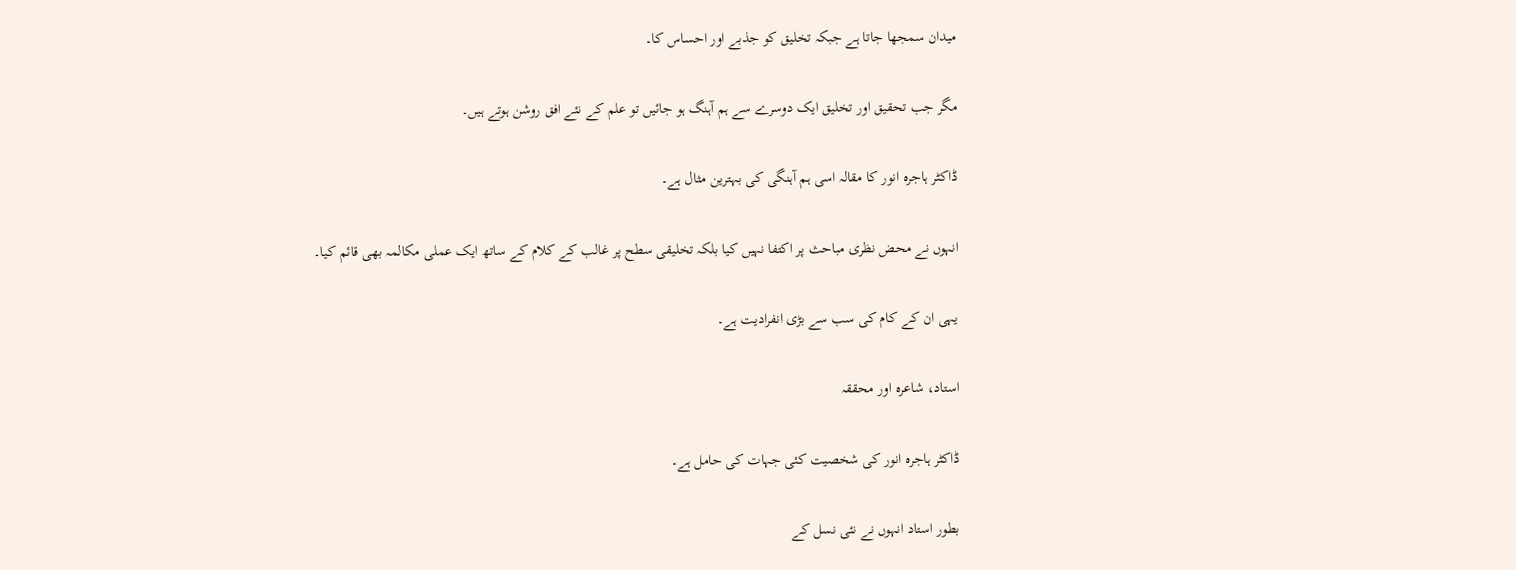میدان سمجھا جاتا ہے جبکہ تخلیق کو جذبے اور احساس کا۔

مگر جب تحقیق اور تخلیق ایک دوسرے سے ہم آہنگ ہو جائیں تو علم کے نئے افق روشن ہوتے ہیں۔

ڈاکٹر ہاجرہ انور کا مقالہ اسی ہم آہنگی کی بہترین مثال ہے۔

انہوں نے محض نظری مباحث پر اکتفا نہیں کیا بلکہ تخلیقی سطح پر غالب کے کلام کے ساتھ ایک عملی مکالمہ بھی قائم کیا۔

یہی ان کے کام کی سب سے بڑی انفرادیت ہے۔

استاد، شاعرہ اور محققہ

ڈاکٹر ہاجرہ انور کی شخصیت کئی جہات کی حامل ہے۔

بطور استاد انہوں نے نئی نسل کے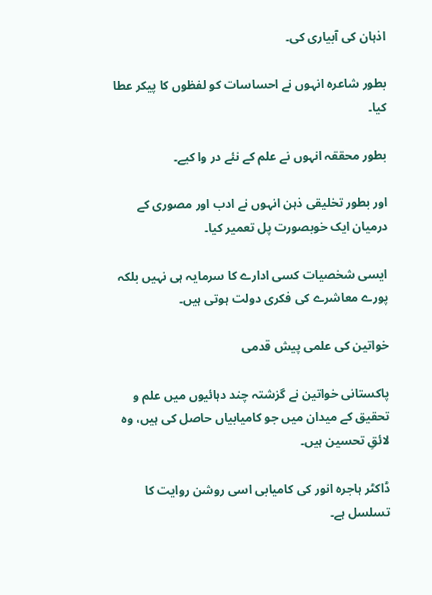اذہان کی آبیاری کی۔

بطور شاعرہ انہوں نے احساسات کو لفظوں کا پیکر عطا کیا۔

بطور محققہ انہوں نے علم کے نئے در وا کیے۔

اور بطور تخلیقی ذہن انہوں نے ادب اور مصوری کے درمیان ایک خوبصورت پل تعمیر کیا۔

ایسی شخصیات کسی ادارے کا سرمایہ ہی نہیں بلکہ پورے معاشرے کی فکری دولت ہوتی ہیں۔

خواتین کی علمی پیش قدمی

پاکستانی خواتین نے گزشتہ چند دہائیوں میں علم و تحقیق کے میدان میں جو کامیابیاں حاصل کی ہیں، وہ لائقِ تحسین ہیں۔

ڈاکٹر ہاجرہ انور کی کامیابی اسی روشن روایت کا تسلسل ہے۔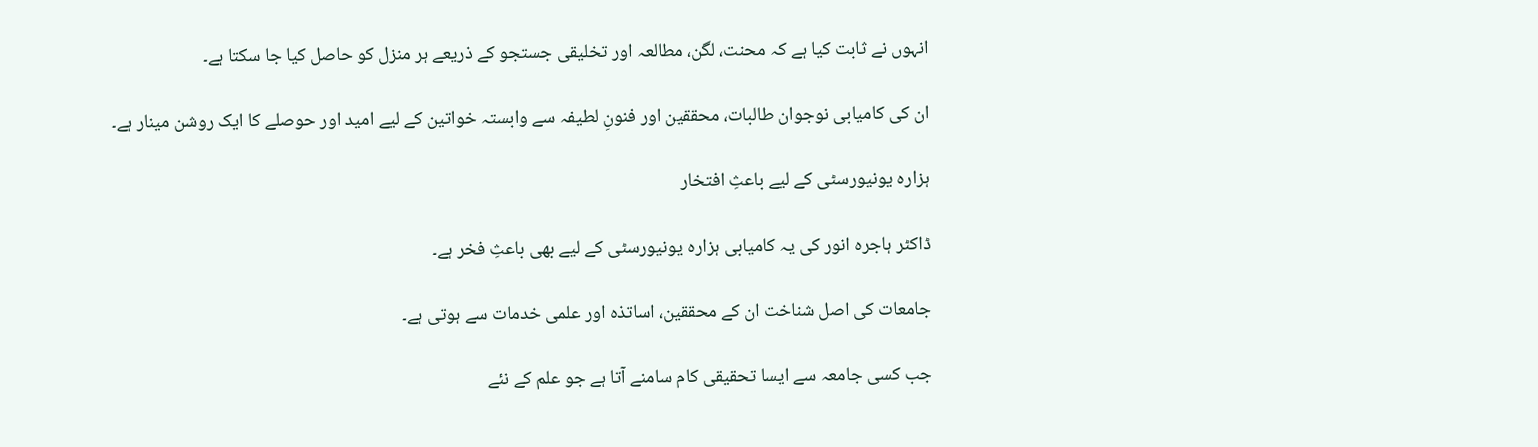انہوں نے ثابت کیا ہے کہ محنت، لگن، مطالعہ اور تخلیقی جستجو کے ذریعے ہر منزل کو حاصل کیا جا سکتا ہے۔

ان کی کامیابی نوجوان طالبات، محققین اور فنونِ لطیفہ سے وابستہ خواتین کے لیے امید اور حوصلے کا ایک روشن مینار ہے۔

ہزارہ یونیورسٹی کے لیے باعثِ افتخار

ڈاکٹر ہاجرہ انور کی یہ کامیابی ہزارہ یونیورسٹی کے لیے بھی باعثِ فخر ہے۔

جامعات کی اصل شناخت ان کے محققین، اساتذہ اور علمی خدمات سے ہوتی ہے۔

جب کسی جامعہ سے ایسا تحقیقی کام سامنے آتا ہے جو علم کے نئے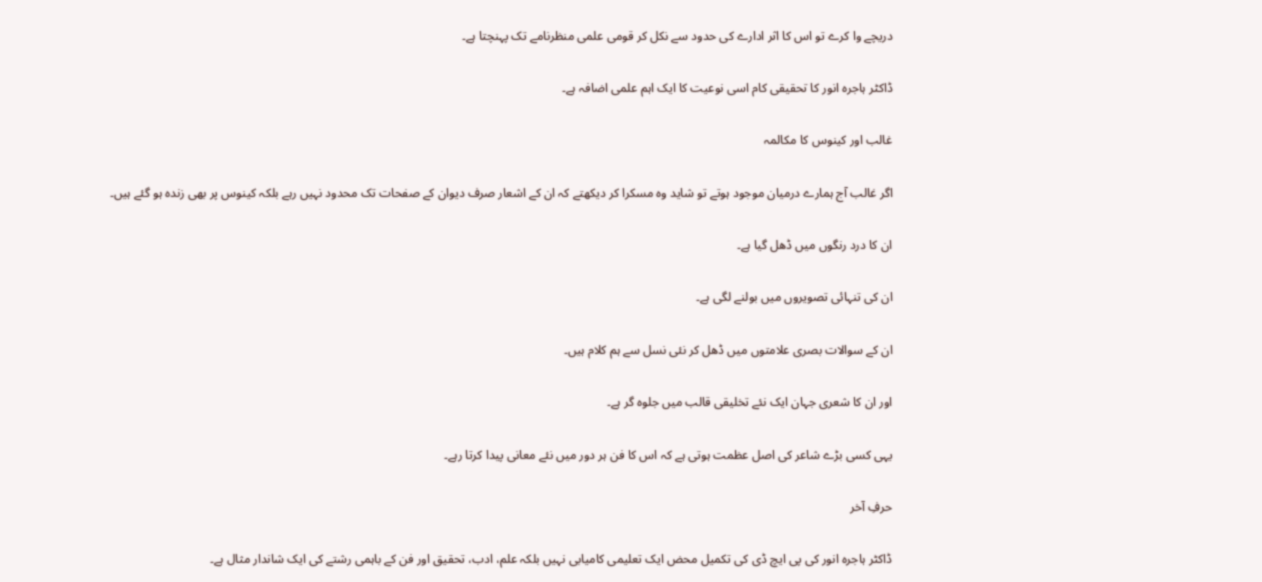دریچے وا کرے تو اس کا اثر ادارے کی حدود سے نکل کر قومی علمی منظرنامے تک پہنچتا ہے۔

ڈاکٹر ہاجرہ انور کا تحقیقی کام اسی نوعیت کا ایک اہم علمی اضافہ ہے۔

غالب اور کینوس کا مکالمہ

اگر غالب آج ہمارے درمیان موجود ہوتے تو شاید وہ مسکرا کر دیکھتے کہ ان کے اشعار صرف دیوان کے صفحات تک محدود نہیں رہے بلکہ کینوس پر بھی زندہ ہو گئے ہیں۔

ان کا درد رنگوں میں ڈھل گیا ہے۔

ان کی تنہائی تصویروں میں بولنے لگی ہے۔

ان کے سوالات بصری علامتوں میں ڈھل کر نئی نسل سے ہم کلام ہیں۔

اور ان کا شعری جہان ایک نئے تخلیقی قالب میں جلوہ گر ہے۔

یہی کسی بڑے شاعر کی اصل عظمت ہوتی ہے کہ اس کا فن ہر دور میں نئے معانی پیدا کرتا رہے۔

حرفِ آخر

ڈاکٹر ہاجرہ انور کی پی ایچ ڈی کی تکمیل محض ایک تعلیمی کامیابی نہیں بلکہ علم، ادب، تحقیق اور فن کے باہمی رشتے کی ایک شاندار مثال ہے۔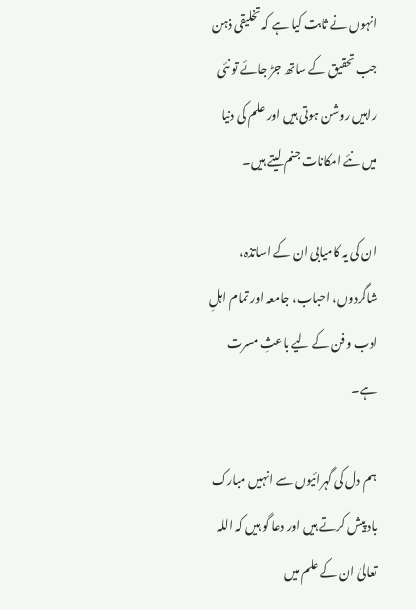انہوں نے ثابت کیا ہے کہ تخلیقی ذہن جب تحقیق کے ساتھ جڑ جائے تو نئی راہیں روشن ہوتی ہیں اور علم کی دنیا میں نئے امکانات جنم لیتے ہیں۔

ان کی یہ کامیابی ان کے اساتذہ، شاگردوں، احباب، جامعہ اور تمام اہلِ ادب و فن کے لیے باعثِ مسرت ہے۔

ہم دل کی گہرائیوں سے انہیں مبارک باد پیش کرتے ہیں اور دعا گو ہیں کہ اللہ تعالیٰ ان کے علم میں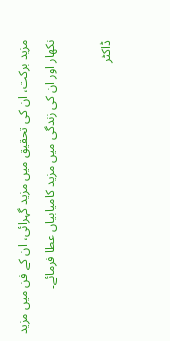مزید برکت، ان کی تحقیق میں مزید گہرائی، ان کے فن میں مزید نکھار اور ان کی زندگی میں مزید کامیابیاں عطا فرمائے۔

ڈاکٹر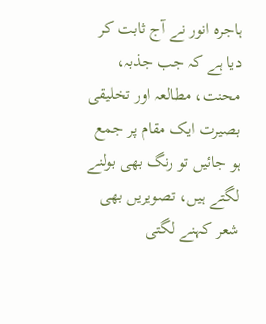ہاجرہ انور نے آج ثابت کر دیا ہے کہ جب جذبہ، محنت، مطالعہ اور تخلیقی بصیرت ایک مقام پر جمع ہو جائیں تو رنگ بھی بولنے لگتے ہیں، تصویریں بھی شعر کہنے لگتی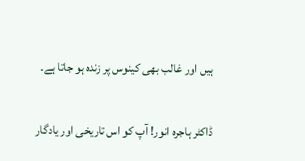ہیں اور غالب بھی کینوس پر زندہ ہو جاتا ہے۔

ڈاکٹر ہاجرہ انور! آپ کو اس تاریخی اور یادگار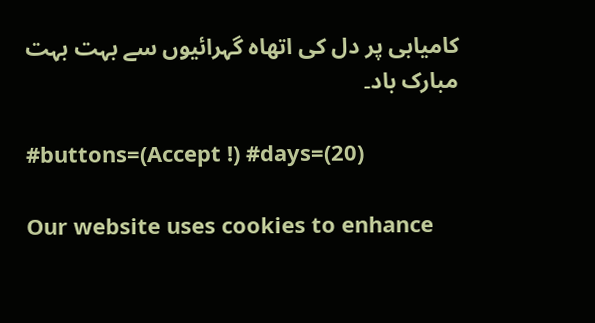کامیابی پر دل کی اتھاہ گہرائیوں سے بہت بہت مبارک باد۔

#buttons=(Accept !) #days=(20)

Our website uses cookies to enhance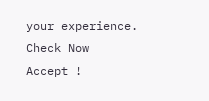your experience. Check Now
Accept !